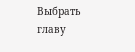Выбрать главу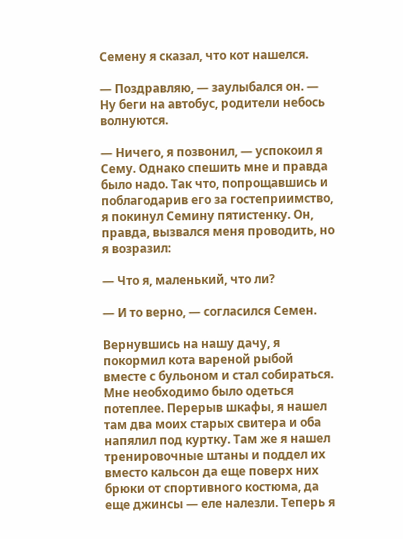Семену я сказал, что кот нашелся.

— Поздравляю, — заулыбался он. — Ну беги на автобус, родители небось волнуются.

— Ничего, я позвонил, — успокоил я Сему. Однако спешить мне и правда было надо. Так что, попрощавшись и поблагодарив его за гостеприимство, я покинул Семину пятистенку. Он, правда, вызвался меня проводить, но я возразил:

— Что я, маленький, что ли?

— И то верно, — согласился Семен.

Вернувшись на нашу дачу, я покормил кота вареной рыбой вместе с бульоном и стал собираться. Мне необходимо было одеться потеплее. Перерыв шкафы, я нашел там два моих старых свитера и оба напялил под куртку. Там же я нашел тренировочные штаны и поддел их вместо кальсон да еще поверх них брюки от спортивного костюма, да еще джинсы — еле налезли. Теперь я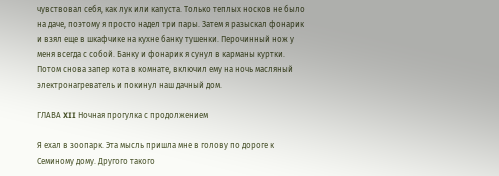чувствовал себя, как лук или капуста. Только теплых носков не было на даче, поэтому я просто надел три пары. Затем я разыскал фонарик и взял еще в шкафчике на кухне банку тушенки. Перочинный нож у меня всегда с собой. Банку и фонарик я сунул в карманы куртки. Потом снова запер кота в комнате, включил ему на ночь масляный электронагреватель и покинул наш дачный дом.

ГЛАВА XII Ночная прогулка с продолжением

Я ехал в зоопарк. Эта мысль пришла мне в голову по дороге к Семиному дому. Другого такого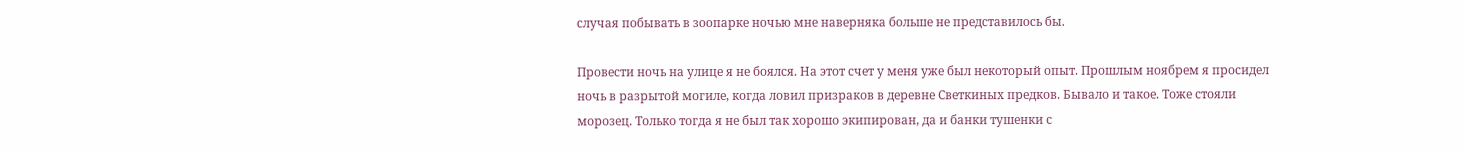случая побывать в зоопарке ночью мне наверняка больше не представилось бы.

Провести ночь на улице я не боялся. На этот счет у меня уже был некоторый опыт. Прошлым ноябрем я просидел ночь в разрытой могиле, когда ловил призраков в деревне Светкиных предков. Бывало и такое. Тоже стояли морозец. Только тогда я не был так хорошо экипирован, да и банки тушенки с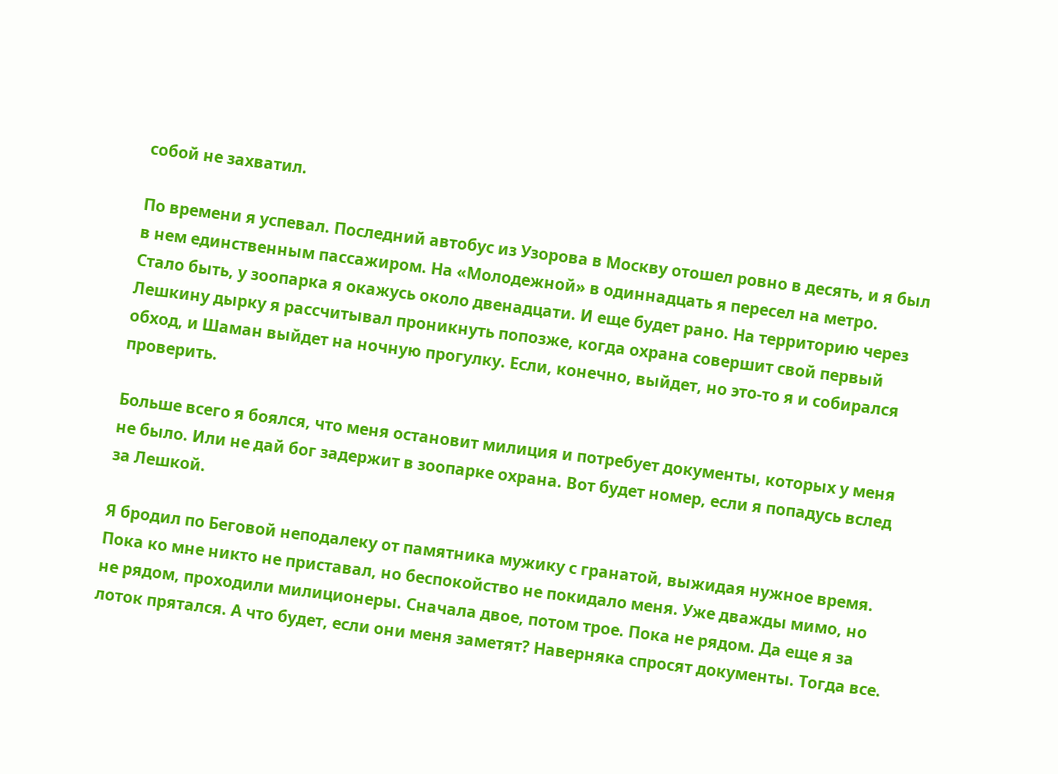собой не захватил.

По времени я успевал. Последний автобус из Узорова в Москву отошел ровно в десять, и я был в нем единственным пассажиром. На «Молодежной» в одиннадцать я пересел на метро. Стало быть, у зоопарка я окажусь около двенадцати. И еще будет рано. На территорию через Лешкину дырку я рассчитывал проникнуть попозже, когда охрана совершит свой первый обход, и Шаман выйдет на ночную прогулку. Если, конечно, выйдет, но это-то я и собирался проверить.

Больше всего я боялся, что меня остановит милиция и потребует документы, которых у меня не было. Или не дай бог задержит в зоопарке охрана. Вот будет номер, если я попадусь вслед за Лешкой.

Я бродил по Беговой неподалеку от памятника мужику с гранатой, выжидая нужное время. Пока ко мне никто не приставал, но беспокойство не покидало меня. Уже дважды мимо, но не рядом, проходили милиционеры. Сначала двое, потом трое. Пока не рядом. Да еще я за лоток прятался. А что будет, если они меня заметят? Наверняка спросят документы. Тогда все.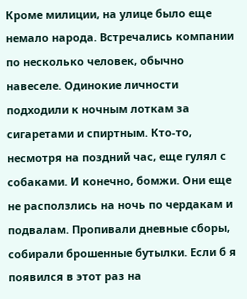Кроме милиции, на улице было еще немало народа. Встречались компании по несколько человек, обычно навеселе. Одинокие личности подходили к ночным лоткам за сигаретами и спиртным. Кто-то, несмотря на поздний час, еще гулял с собаками. И конечно, бомжи. Они еще не расползлись на ночь по чердакам и подвалам. Пропивали дневные сборы, собирали брошенные бутылки. Если б я появился в этот раз на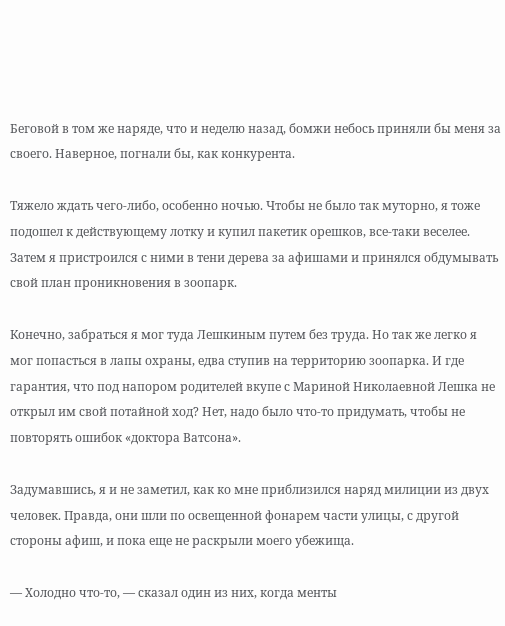Беговой в том же наряде, что и неделю назад, бомжи небось приняли бы меня за своего. Наверное, погнали бы, как конкурента.

Тяжело ждать чего-либо, особенно ночью. Чтобы не было так муторно, я тоже подошел к действующему лотку и купил пакетик орешков, все-таки веселее. Затем я пристроился с ними в тени дерева за афишами и принялся обдумывать свой план проникновения в зоопарк.

Конечно, забраться я мог туда Лешкиным путем без труда. Но так же легко я мог попасться в лапы охраны, едва ступив на территорию зоопарка. И где гарантия, что под напором родителей вкупе с Мариной Николаевной Лешка не открыл им свой потайной ход? Нет, надо было что-то придумать, чтобы не повторять ошибок «доктора Ватсона».

Задумавшись, я и не заметил, как ко мне приблизился наряд милиции из двух человек. Правда, они шли по освещенной фонарем части улицы, с другой стороны афиш, и пока еще не раскрыли моего убежища.

— Холодно что-то, — сказал один из них, когда менты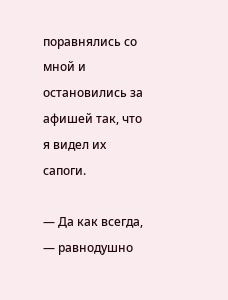поравнялись со мной и остановились за афишей так, что я видел их сапоги.

— Да как всегда, — равнодушно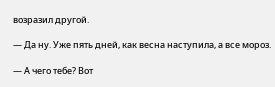возразил другой.

— Да ну. Уже пять дней, как весна наступила, а все мороз.

— А чего тебе? Вот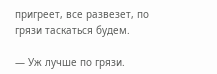пригреет, все развезет, по грязи таскаться будем.

— Уж лучше по грязи.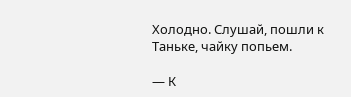Холодно. Слушай, пошли к Таньке, чайку попьем.

— К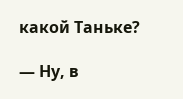какой Таньке?

— Ну, в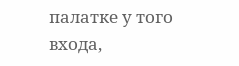палатке у того входа,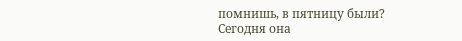помнишь, в пятницу были? Сегодня она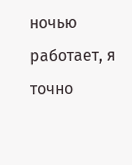ночью работает, я точно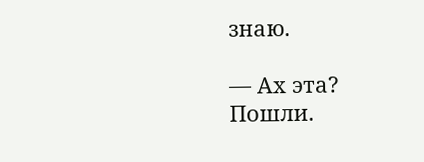знаю.

— Ах эта? Пошли.